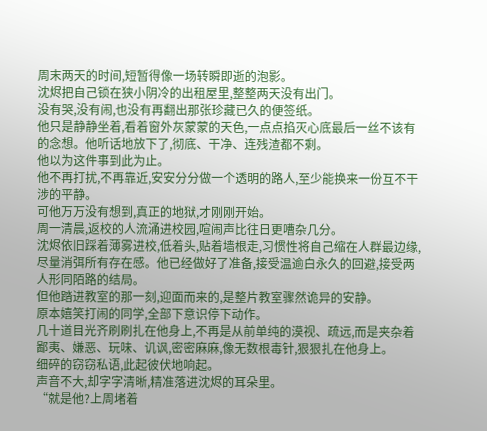周末两天的时间,短暂得像一场转瞬即逝的泡影。
沈烬把自己锁在狭小阴冷的出租屋里,整整两天没有出门。
没有哭,没有闹,也没有再翻出那张珍藏已久的便签纸。
他只是静静坐着,看着窗外灰蒙蒙的天色,一点点掐灭心底最后一丝不该有的念想。他听话地放下了,彻底、干净、连残渣都不剩。
他以为这件事到此为止。
他不再打扰,不再靠近,安安分分做一个透明的路人,至少能换来一份互不干涉的平静。
可他万万没有想到,真正的地狱,才刚刚开始。
周一清晨,返校的人流涌进校园,喧闹声比往日更嘈杂几分。
沈烬依旧踩着薄雾进校,低着头,贴着墙根走,习惯性将自己缩在人群最边缘,尽量消弭所有存在感。他已经做好了准备,接受温逾白永久的回避,接受两人形同陌路的结局。
但他踏进教室的那一刻,迎面而来的,是整片教室骤然诡异的安静。
原本嬉笑打闹的同学,全部下意识停下动作。
几十道目光齐刷刷扎在他身上,不再是从前单纯的漠视、疏远,而是夹杂着鄙夷、嫌恶、玩味、讥讽,密密麻麻,像无数根毒针,狠狠扎在他身上。
细碎的窃窃私语,此起彼伏地响起。
声音不大,却字字清晰,精准落进沈烬的耳朵里。
“就是他?上周堵着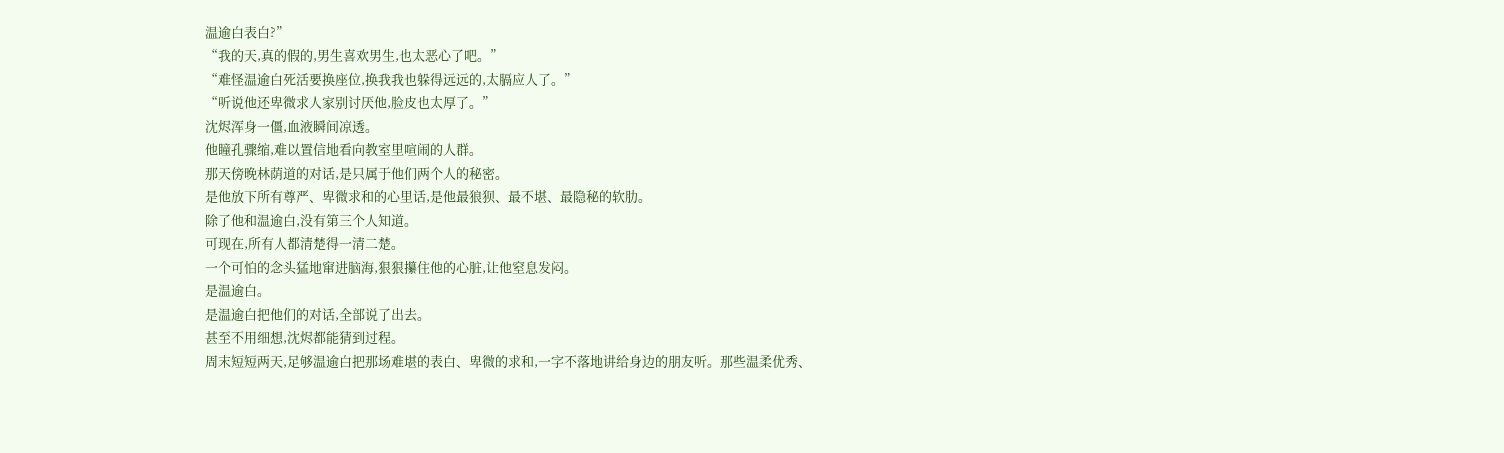温逾白表白?”
“我的天,真的假的,男生喜欢男生,也太恶心了吧。”
“难怪温逾白死活要换座位,换我我也躲得远远的,太膈应人了。”
“听说他还卑微求人家别讨厌他,脸皮也太厚了。”
沈烬浑身一僵,血液瞬间凉透。
他瞳孔骤缩,难以置信地看向教室里喧闹的人群。
那天傍晚林荫道的对话,是只属于他们两个人的秘密。
是他放下所有尊严、卑微求和的心里话,是他最狼狈、最不堪、最隐秘的软肋。
除了他和温逾白,没有第三个人知道。
可现在,所有人都清楚得一清二楚。
一个可怕的念头猛地窜进脑海,狠狠攥住他的心脏,让他窒息发闷。
是温逾白。
是温逾白把他们的对话,全部说了出去。
甚至不用细想,沈烬都能猜到过程。
周末短短两天,足够温逾白把那场难堪的表白、卑微的求和,一字不落地讲给身边的朋友听。那些温柔优秀、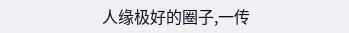人缘极好的圈子,一传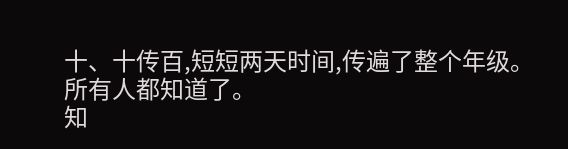十、十传百,短短两天时间,传遍了整个年级。
所有人都知道了。
知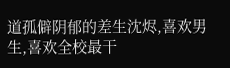道孤僻阴郁的差生沈烬,喜欢男生,喜欢全校最干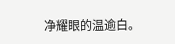净耀眼的温逾白。